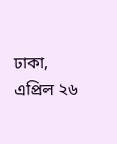ঢাকা, এপ্রিল ২৬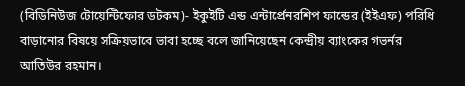(বিডিনিউজ টোয়েন্টিফোর ডটকম)- ইকুইটি এন্ড এন্টার্প্রেনরশিপ ফান্ডের (ইইএফ) পরিধি বাড়ানোর বিষয়ে সক্রিয়ভাবে ভাবা হচ্ছে বলে জানিয়েছেন কেন্দ্রীয় ব্যাংকের গভর্নর আতিউর রহমান।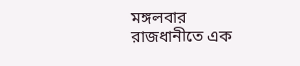মঙ্গলবার রাজধানীতে এক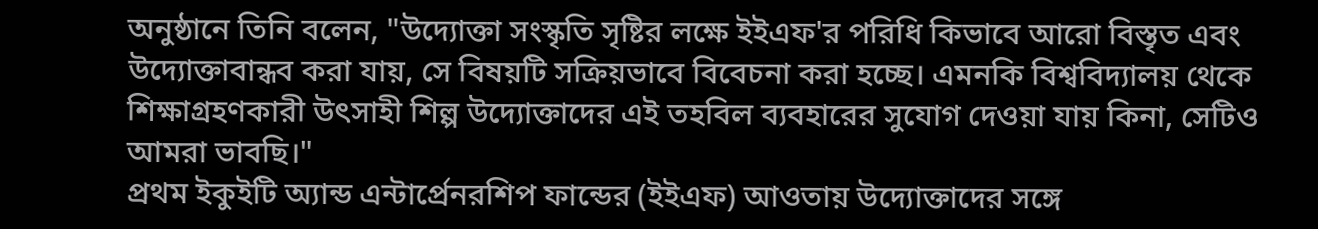অনুষ্ঠানে তিনি বলেন, "উদ্যোক্তা সংস্কৃতি সৃষ্টির লক্ষে ইইএফ'র পরিধি কিভাবে আরো বিস্তৃত এবং উদ্যোক্তাবান্ধব করা যায়, সে বিষয়টি সক্রিয়ভাবে বিবেচনা করা হচ্ছে। এমনকি বিশ্ববিদ্যালয় থেকে শিক্ষাগ্রহণকারী উৎসাহী শিল্প উদ্যোক্তাদের এই তহবিল ব্যবহারের সুযোগ দেওয়া যায় কিনা, সেটিও আমরা ভাবছি।"
প্রথম ইকুইটি অ্যান্ড এন্টার্প্রেনরশিপ ফান্ডের (ইইএফ) আওতায় উদ্যোক্তাদের সঙ্গে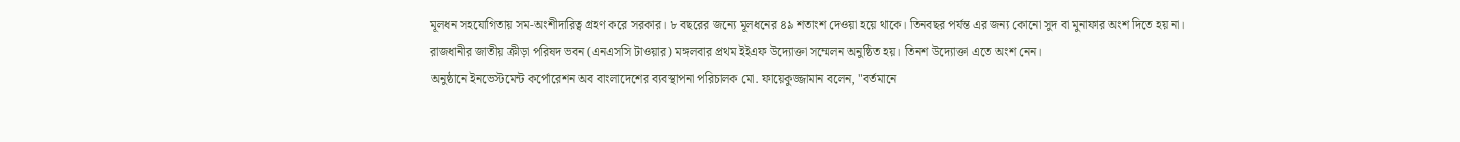মূলধন সহযোগিতায় সম-অংশীদারিত্ব গ্রহণ করে সরকার। ৮ বছরের জন্যে মূলধনের ৪৯ শতাংশ দেওয়া হয়ে থাকে। তিনবছর পর্যন্ত এর জন্য কোনো সুদ বা মুনাফার অংশ দিতে হয় না।
রাজধানীর জাতীয় ক্রীড়া পরিষদ ভবন (এনএসসি টাওয়ার) মঙ্গলবার প্রথম ইইএফ উদ্যোক্তা সম্মেলন অনুষ্ঠিত হয়। তিনশ উদ্যোক্তা এতে অংশ নেন।
অনুষ্ঠানে ইনভেস্টমেন্ট কর্পোরেশন অব বাংলাদেশের ব্যবস্থাপনা পরিচালক মো. ফায়েকুজ্জামান বলেন, "বর্তমানে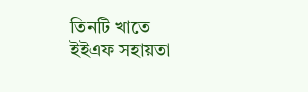তিনটি খাতে ইইএফ সহায়তা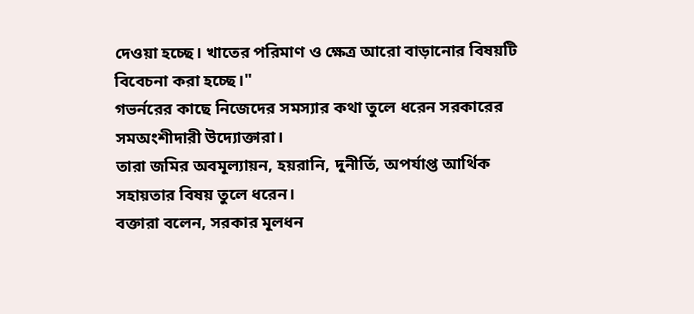দেওয়া হচ্ছে। খাতের পরিমাণ ও ক্ষেত্র আরো বাড়ানোর বিষয়টি বিবেচনা করা হচ্ছে।"
গভর্নরের কাছে নিজেদের সমস্যার কথা তুলে ধরেন সরকারের সমঅংশীদারী উদ্যোক্তারা।
তারা জমির অবমূল্যায়ন, হয়রানি, দুনীর্তি, অপর্যাপ্ত আর্থিক সহায়তার বিষয় তুলে ধরেন।
বক্তারা বলেন, সরকার মূলধন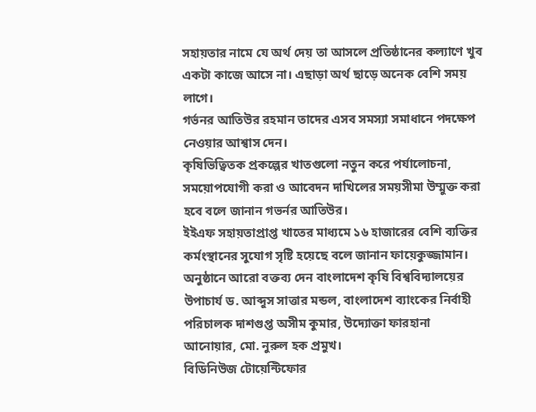সহায়তার নামে যে অর্থ দেয় তা আসলে প্রতিষ্ঠানের কল্যাণে খুব একটা কাজে আসে না। এছাড়া অর্থ ছাড়ে অনেক বেশি সময় লাগে।
গর্ভনর আতিউর রহমান তাদের এসব সমস্যা সমাধানে পদক্ষেপ নেওয়ার আশ্বাস দেন।
কৃষিভিত্বিতক প্রকল্পের খাতগুলো নতুন করে পর্যালোচনা, সময়োপযোগী করা ও আবেদন দাখিলের সময়সীমা উম্মুক্ত করা হবে বলে জানান গভর্নর আতিউর।
ইইএফ সহায়তাপ্রাপ্ত খাতের মাধ্যমে ১৬ হাজারের বেশি ব্যক্তির কর্মংস্থানের সুযোগ সৃষ্টি হয়েছে বলে জানান ফায়েকুজ্জামান।
অনুষ্ঠানে আরো বক্তব্য দেন বাংলাদেশ কৃষি বিশ্ববিদ্যালয়ের উপাচার্য ড. আব্দুস সাত্তার মন্ডল, বাংলাদেশ ব্যাংকের নির্বাহী পরিচালক দাশগুপ্ত অসীম কুমার, উদ্যোক্তা ফারহানা আনোয়ার, মো. নুরুল হক প্রমুখ।
বিডিনিউজ টোয়েন্টিফোর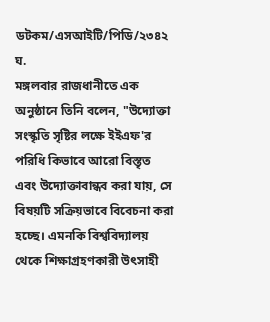ডটকম/এসআইটি/পিডি/২৩৪২ ঘ.
মঙ্গলবার রাজধানীতে এক অনুষ্ঠানে তিনি বলেন, "উদ্যোক্তা সংস্কৃতি সৃষ্টির লক্ষে ইইএফ'র পরিধি কিভাবে আরো বিস্তৃত এবং উদ্যোক্তাবান্ধব করা যায়, সে বিষয়টি সক্রিয়ভাবে বিবেচনা করা হচ্ছে। এমনকি বিশ্ববিদ্যালয় থেকে শিক্ষাগ্রহণকারী উৎসাহী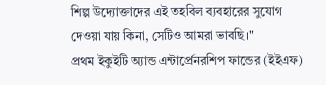শিল্প উদ্যোক্তাদের এই তহবিল ব্যবহারের সুযোগ দেওয়া যায় কিনা, সেটিও আমরা ভাবছি।"
প্রথম ইকুইটি অ্যান্ড এন্টার্প্রেনরশিপ ফান্ডের (ইইএফ)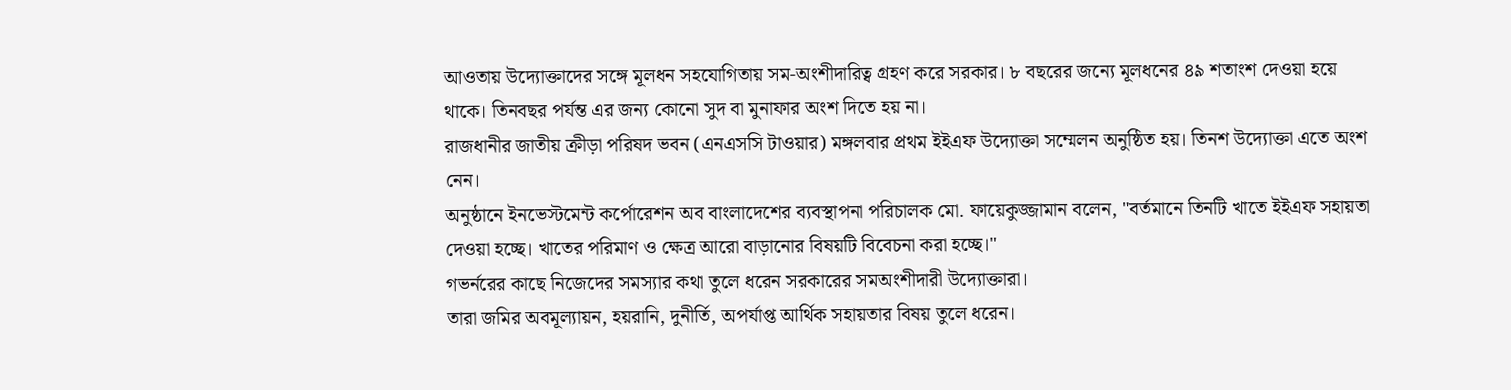আওতায় উদ্যোক্তাদের সঙ্গে মূলধন সহযোগিতায় সম-অংশীদারিত্ব গ্রহণ করে সরকার। ৮ বছরের জন্যে মূলধনের ৪৯ শতাংশ দেওয়া হয়ে থাকে। তিনবছর পর্যন্ত এর জন্য কোনো সুদ বা মুনাফার অংশ দিতে হয় না।
রাজধানীর জাতীয় ক্রীড়া পরিষদ ভবন (এনএসসি টাওয়ার) মঙ্গলবার প্রথম ইইএফ উদ্যোক্তা সম্মেলন অনুষ্ঠিত হয়। তিনশ উদ্যোক্তা এতে অংশ নেন।
অনুষ্ঠানে ইনভেস্টমেন্ট কর্পোরেশন অব বাংলাদেশের ব্যবস্থাপনা পরিচালক মো. ফায়েকুজ্জামান বলেন, "বর্তমানে তিনটি খাতে ইইএফ সহায়তা দেওয়া হচ্ছে। খাতের পরিমাণ ও ক্ষেত্র আরো বাড়ানোর বিষয়টি বিবেচনা করা হচ্ছে।"
গভর্নরের কাছে নিজেদের সমস্যার কথা তুলে ধরেন সরকারের সমঅংশীদারী উদ্যোক্তারা।
তারা জমির অবমূল্যায়ন, হয়রানি, দুনীর্তি, অপর্যাপ্ত আর্থিক সহায়তার বিষয় তুলে ধরেন।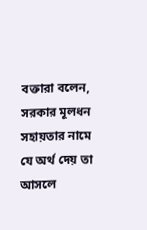বক্তারা বলেন, সরকার মূলধন সহায়তার নামে যে অর্থ দেয় তা আসলে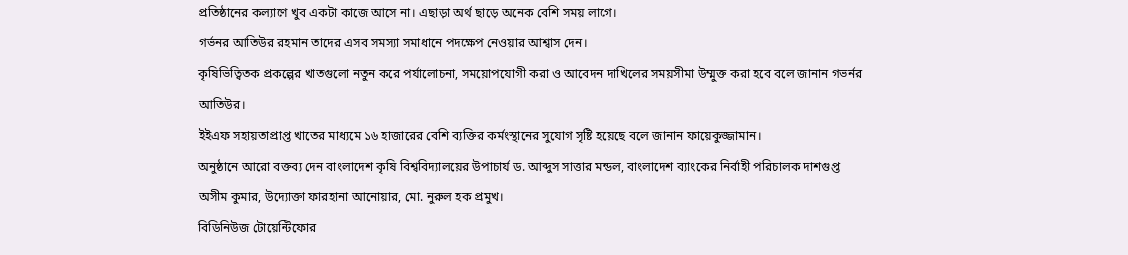প্রতিষ্ঠানের কল্যাণে খুব একটা কাজে আসে না। এছাড়া অর্থ ছাড়ে অনেক বেশি সময় লাগে।
গর্ভনর আতিউর রহমান তাদের এসব সমস্যা সমাধানে পদক্ষেপ নেওয়ার আশ্বাস দেন।
কৃষিভিত্বিতক প্রকল্পের খাতগুলো নতুন করে পর্যালোচনা, সময়োপযোগী করা ও আবেদন দাখিলের সময়সীমা উম্মুক্ত করা হবে বলে জানান গভর্নর আতিউর।
ইইএফ সহায়তাপ্রাপ্ত খাতের মাধ্যমে ১৬ হাজারের বেশি ব্যক্তির কর্মংস্থানের সুযোগ সৃষ্টি হয়েছে বলে জানান ফায়েকুজ্জামান।
অনুষ্ঠানে আরো বক্তব্য দেন বাংলাদেশ কৃষি বিশ্ববিদ্যালয়ের উপাচার্য ড. আব্দুস সাত্তার মন্ডল, বাংলাদেশ ব্যাংকের নির্বাহী পরিচালক দাশগুপ্ত অসীম কুমার, উদ্যোক্তা ফারহানা আনোয়ার, মো. নুরুল হক প্রমুখ।
বিডিনিউজ টোয়েন্টিফোর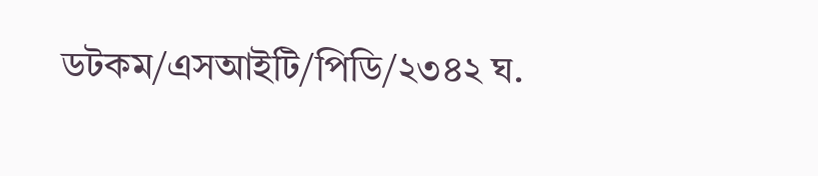ডটকম/এসআইটি/পিডি/২৩৪২ ঘ.